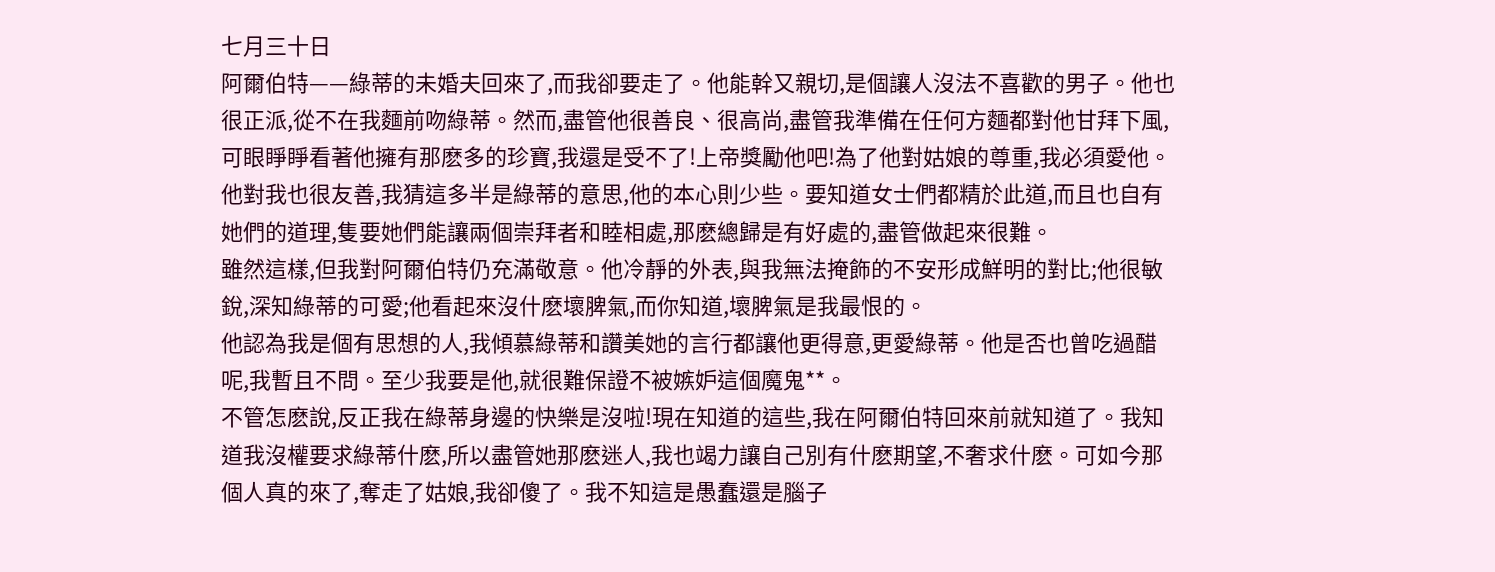七月三十日
阿爾伯特——綠蒂的未婚夫回來了,而我卻要走了。他能幹又親切,是個讓人沒法不喜歡的男子。他也很正派,從不在我麵前吻綠蒂。然而,盡管他很善良、很高尚,盡管我準備在任何方麵都對他甘拜下風,可眼睜睜看著他擁有那麽多的珍寶,我還是受不了!上帝獎勵他吧!為了他對姑娘的尊重,我必須愛他。他對我也很友善,我猜這多半是綠蒂的意思,他的本心則少些。要知道女士們都精於此道,而且也自有她們的道理,隻要她們能讓兩個崇拜者和睦相處,那麽總歸是有好處的,盡管做起來很難。
雖然這樣,但我對阿爾伯特仍充滿敬意。他冷靜的外表,與我無法掩飾的不安形成鮮明的對比;他很敏銳,深知綠蒂的可愛;他看起來沒什麽壞脾氣,而你知道,壞脾氣是我最恨的。
他認為我是個有思想的人,我傾慕綠蒂和讚美她的言行都讓他更得意,更愛綠蒂。他是否也曾吃過醋呢,我暫且不問。至少我要是他,就很難保證不被嫉妒這個魔鬼**。
不管怎麽說,反正我在綠蒂身邊的快樂是沒啦!現在知道的這些,我在阿爾伯特回來前就知道了。我知道我沒權要求綠蒂什麽,所以盡管她那麽迷人,我也竭力讓自己別有什麽期望,不奢求什麽。可如今那個人真的來了,奪走了姑娘,我卻傻了。我不知這是愚蠢還是腦子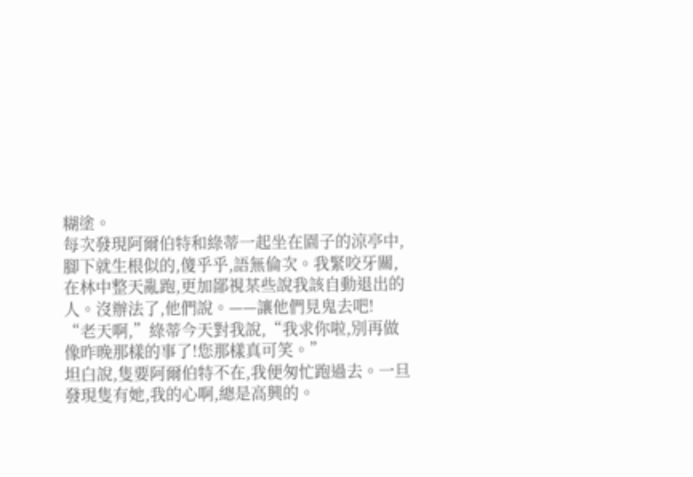糊塗。
每次發現阿爾伯特和綠蒂一起坐在園子的涼亭中,腳下就生根似的,傻乎乎,語無倫次。我緊咬牙關,在林中整天亂跑,更加鄙視某些說我該自動退出的人。沒辦法了,他們說。——讓他們見鬼去吧!
“老天啊,”綠蒂今天對我說,“我求你啦,別再做像昨晚那樣的事了!您那樣真可笑。”
坦白說,隻要阿爾伯特不在,我便匆忙跑過去。一旦發現隻有她,我的心啊,總是高興的。